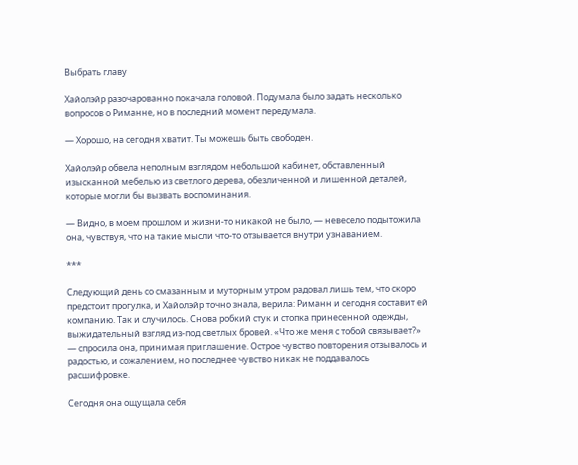Выбрать главу

Хайолэйр разочарованно покачала головой. Подумала было задать несколько вопросов о Риманне, но в последний момент передумала.

— Хорошо, на сегодня хватит. Ты можешь быть свободен.

Хайолэйр обвела неполным взглядом небольшой кабинет, обставленный изысканной мебелью из светлого дерева, обезличенной и лишенной деталей, которые могли бы вызвать воспоминания.

— Видно, в моем прошлом и жизни-то никакой не было, — невесело подытожила она, чувствуя, что на такие мысли что-то отзывается внутри узнаванием.

***

Следующий день со смазанным и муторным утром радовал лишь тем, что скоро предстоит прогулка, и Хайолэйр точно знала, верила: Риманн и сегодня составит ей компанию. Так и случилось. Снова робкий стук и стопка принесенной одежды, выжидательный взгляд из-под светлых бровей. «Что же меня с тобой связывает?» — спросила она, принимая приглашение. Острое чувство повторения отзывалось и радостью, и сожалением, но последнее чувство никак не поддавалось расшифровке.

Сегодня она ощущала себя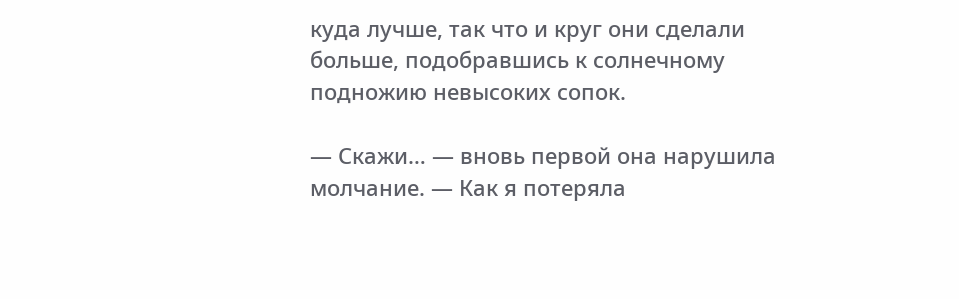куда лучше, так что и круг они сделали больше, подобравшись к солнечному подножию невысоких сопок.

— Скажи… — вновь первой она нарушила молчание. — Как я потеряла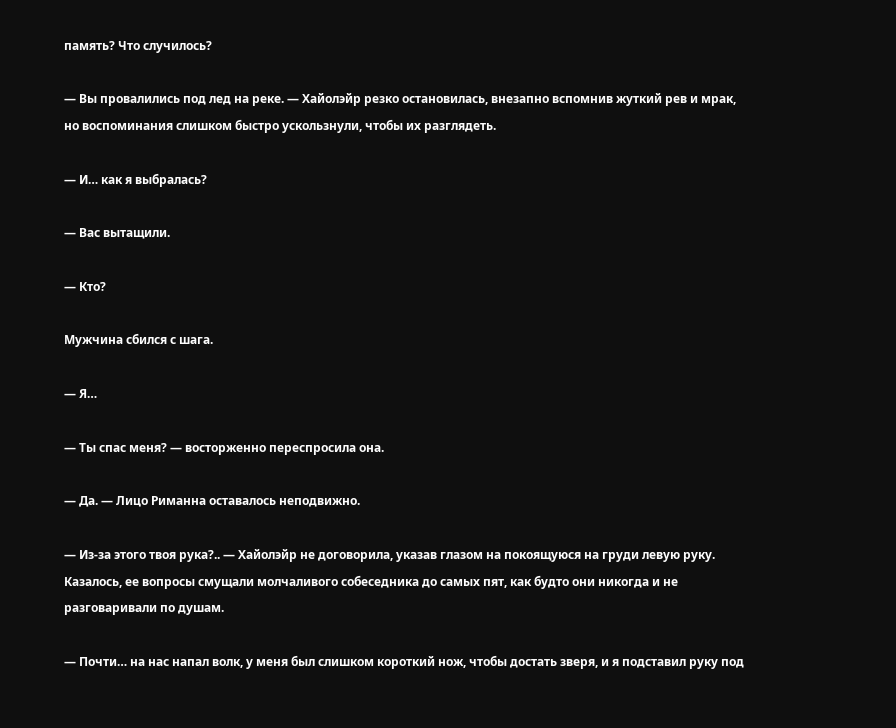память? Что случилось?

— Вы провалились под лед на реке. — Хайолэйр резко остановилась, внезапно вспомнив жуткий рев и мрак, но воспоминания слишком быстро ускользнули, чтобы их разглядеть.

— И… как я выбралась?

— Вас вытащили.

— Кто?

Мужчина сбился с шага.

— Я…

— Ты спас меня? — восторженно переспросила она.

— Да. — Лицо Риманна оставалось неподвижно.

— Из-за этого твоя рука?.. — Хайолэйр не договорила, указав глазом на покоящуюся на груди левую руку. Казалось, ее вопросы смущали молчаливого собеседника до самых пят, как будто они никогда и не разговаривали по душам.

— Почти… на нас напал волк, у меня был слишком короткий нож, чтобы достать зверя, и я подставил руку под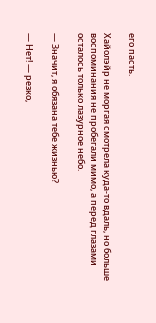его пасть.

Хайолэйр не моргая смотрела куда-то вдаль, но больше воспоминания не пробегали мимо, а перед глазами осталось только лазурное небо.

— Значит, я обязана тебе жизнью?

— Нет! — резко,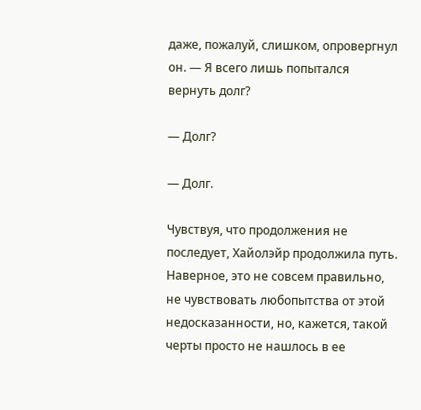даже, пожалуй, слишком, опровергнул он. — Я всего лишь попытался вернуть долг?

— Долг?

— Долг.

Чувствуя, что продолжения не последует, Хайолэйр продолжила путь. Наверное, это не совсем правильно, не чувствовать любопытства от этой недосказанности, но, кажется, такой черты просто не нашлось в ее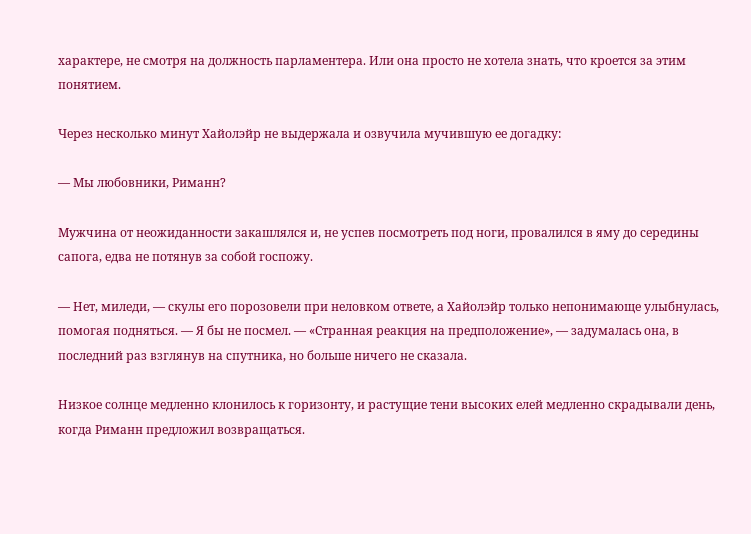характере, не смотря на должность парламентера. Или она просто не хотела знать, что кроется за этим понятием.

Через несколько минут Хайолэйр не выдержала и озвучила мучившую ее догадку:

— Мы любовники, Риманн?

Мужчина от неожиданности закашлялся и, не успев посмотреть под ноги, провалился в яму до середины сапога, едва не потянув за собой госпожу.

— Нет, миледи, — скулы его порозовели при неловком ответе, а Хайолэйр только непонимающе улыбнулась, помогая подняться. — Я бы не посмел. — «Странная реакция на предположение», — задумалась она, в последний раз взглянув на спутника, но больше ничего не сказала.

Низкое солнце медленно клонилось к горизонту, и растущие тени высоких елей медленно скрадывали день, когда Риманн предложил возвращаться.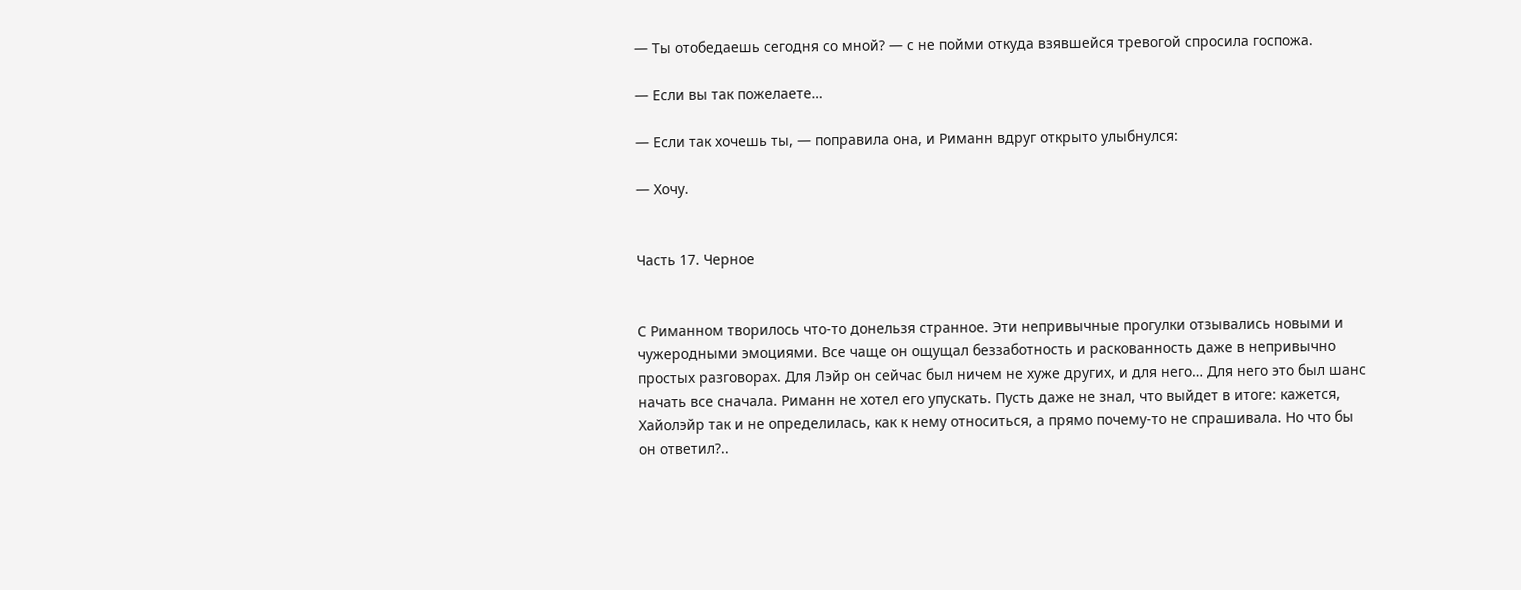— Ты отобедаешь сегодня со мной? — с не пойми откуда взявшейся тревогой спросила госпожа.

— Если вы так пожелаете…

— Если так хочешь ты, — поправила она, и Риманн вдруг открыто улыбнулся:

— Хочу.


Часть 17. Черное


С Риманном творилось что-то донельзя странное. Эти непривычные прогулки отзывались новыми и чужеродными эмоциями. Все чаще он ощущал беззаботность и раскованность даже в непривычно простых разговорах. Для Лэйр он сейчас был ничем не хуже других, и для него… Для него это был шанс начать все сначала. Риманн не хотел его упускать. Пусть даже не знал, что выйдет в итоге: кажется, Хайолэйр так и не определилась, как к нему относиться, а прямо почему-то не спрашивала. Но что бы он ответил?..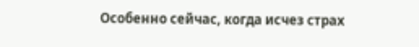Особенно сейчас, когда исчез страх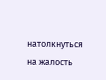натолкнуться на жалость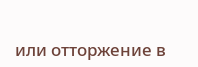или отторжение в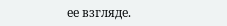ее взгляде.